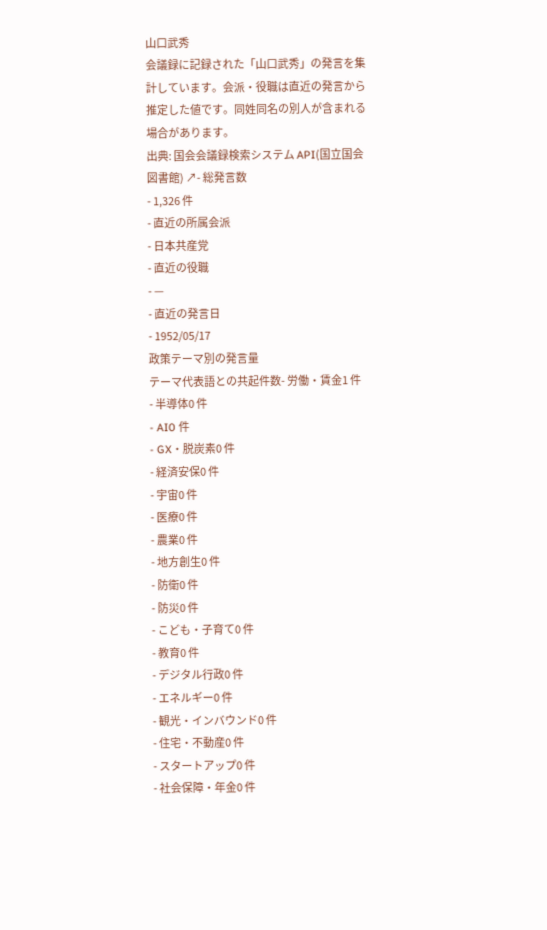山口武秀
会議録に記録された「山口武秀」の発言を集計しています。会派・役職は直近の発言から推定した値です。同姓同名の別人が含まれる場合があります。
出典: 国会会議録検索システム API(国立国会図書館) ↗- 総発言数
- 1,326 件
- 直近の所属会派
- 日本共産党
- 直近の役職
- —
- 直近の発言日
- 1952/05/17
政策テーマ別の発言量
テーマ代表語との共起件数- 労働・賃金1 件
- 半導体0 件
- AI0 件
- GX・脱炭素0 件
- 経済安保0 件
- 宇宙0 件
- 医療0 件
- 農業0 件
- 地方創生0 件
- 防衛0 件
- 防災0 件
- こども・子育て0 件
- 教育0 件
- デジタル行政0 件
- エネルギー0 件
- 観光・インバウンド0 件
- 住宅・不動産0 件
- スタートアップ0 件
- 社会保障・年金0 件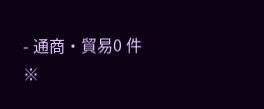- 通商・貿易0 件
※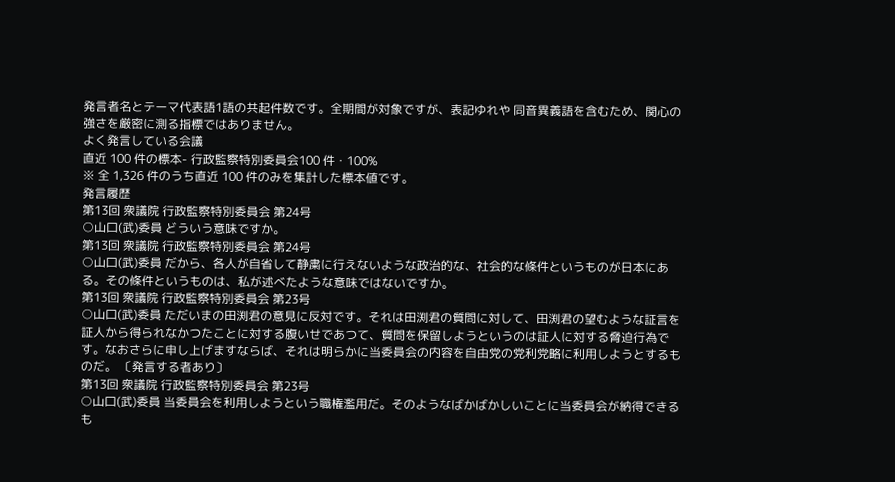発言者名とテーマ代表語1語の共起件数です。全期間が対象ですが、表記ゆれや 同音異義語を含むため、関心の強さを厳密に測る指標ではありません。
よく発言している会議
直近 100 件の標本- 行政監察特別委員会100 件・100%
※ 全 1,326 件のうち直近 100 件のみを集計した標本値です。
発言履歴
第13回 衆議院 行政監察特別委員会 第24号
○山口(武)委員 どういう意味ですか。
第13回 衆議院 行政監察特別委員会 第24号
○山口(武)委員 だから、各人が自省して静粛に行えないような政治的な、社会的な條件というものが日本にある。その條件というものは、私が述べたような意味ではないですか。
第13回 衆議院 行政監察特別委員会 第23号
○山口(武)委員 ただいまの田渕君の意見に反対です。それは田渕君の質問に対して、田渕君の望むような証言を証人から得られなかつたことに対する腹いせであつて、質問を保留しようというのは証人に対する脅迫行為です。なおさらに申し上げますならば、それは明らかに当委員会の内容を自由党の党利党略に利用しようとするものだ。 〔発言する者あり〕
第13回 衆議院 行政監察特別委員会 第23号
○山口(武)委員 当委員会を利用しようという職権濫用だ。そのようなばかばかしいことに当委員会が納得できるも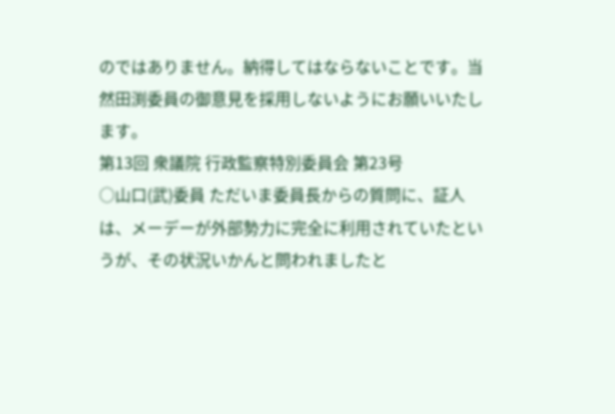のではありません。納得してはならないことです。当然田渕委員の御意見を採用しないようにお願いいたします。
第13回 衆議院 行政監察特別委員会 第23号
○山口(武)委員 ただいま委員長からの質問に、証人は、メーデーが外部勢力に完全に利用されていたというが、その状況いかんと問われましたと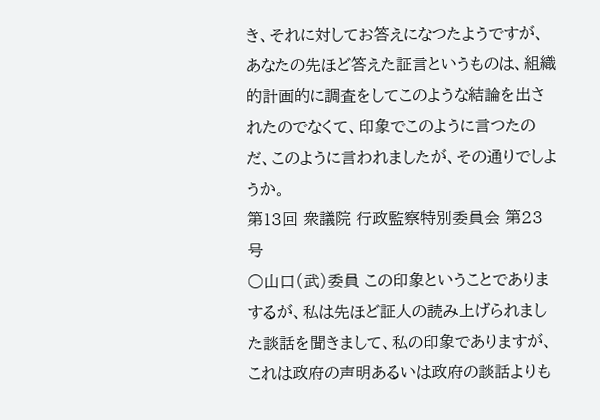き、それに対してお答えになつたようですが、あなたの先ほど答えた証言というものは、組織的計画的に調査をしてこのような結論を出されたのでなくて、印象でこのように言つたのだ、このように言われましたが、その通りでしようか。
第13回 衆議院 行政監察特別委員会 第23号
○山口(武)委員 この印象ということでありまするが、私は先ほど証人の読み上げられました談話を聞きまして、私の印象でありますが、これは政府の声明あるいは政府の談話よりも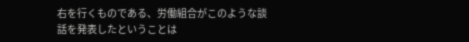右を行くものである、労働組合がこのような談話を発表したということは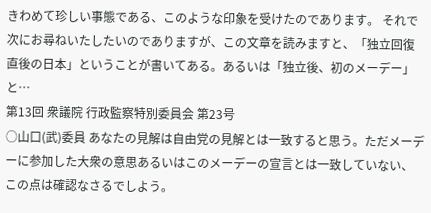きわめて珍しい事態である、このような印象を受けたのであります。 それで次にお尋ねいたしたいのでありますが、この文章を読みますと、「独立回復直後の日本」ということが書いてある。あるいは「独立後、初のメーデー」と…
第13回 衆議院 行政監察特別委員会 第23号
○山口(武)委員 あなたの見解は自由党の見解とは一致すると思う。ただメーデーに参加した大衆の意思あるいはこのメーデーの宣言とは一致していない、この点は確認なさるでしよう。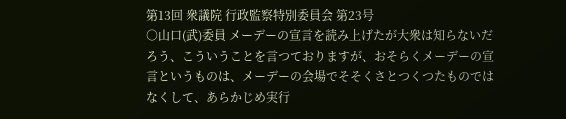第13回 衆議院 行政監察特別委員会 第23号
○山口(武)委員 メーデーの宣言を読み上げたが大衆は知らないだろう、こういうことを言つておりますが、おそらくメーデーの宣言というものは、メーデーの会場でそそくさとつくつたものではなくして、あらかじめ実行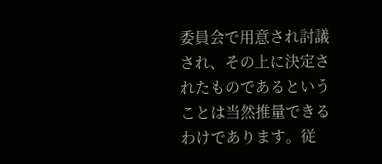委員会で用意され討議され、その上に決定されたものであるということは当然推量できるわけであります。従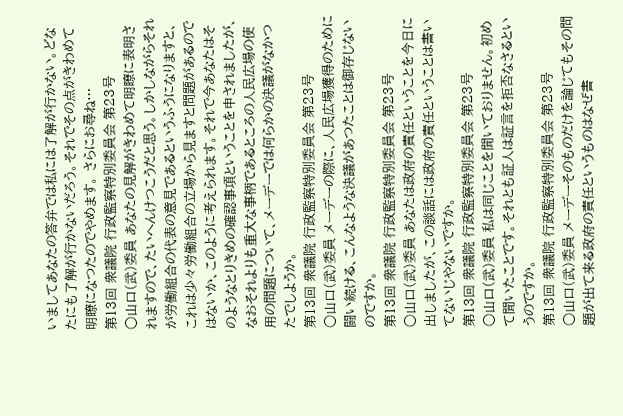いましてあなたの答弁では私には了解が行かない。どなたにも了解が行かないだろう。それでその点がきわめて明瞭になつたのでやめます。 さらにお尋ね…
第13回 衆議院 行政監察特別委員会 第23号
○山口(武)委員 あなたの見解がきわめて明瞭に表明されますので、たいへんけつこうだと思う。しかしながらそれが労働組合の代表の意見であるというふうになりますと、これは少々労働組合の立場から見ますと問題があるのではないか、このように考えられます。それで今あなたはそのようなとりきめの確認事項ということを申されましたが、なおそれよりも重大な事柄であるところの人民広場の使用の問題について、メーデーでは何らかの決議がなかつたでしようか。
第13回 衆議院 行政監察特別委員会 第23号
○山口(武)委員 メーデーの際に、人民広場獲得のために闘い続ける、こんなような決議があつたことは御存じないのですか。
第13回 衆議院 行政監察特別委員会 第23号
○山口(武)委員 あなたは政府の責任ということを今日に出しましたが、この談話には政府の責任ということは書いてないじやないですか。
第13回 衆議院 行政監察特別委員会 第23号
○山口(武)委員 私は同じことを聞いておりません。初めて聞いたことです。それとも証人は証言を拒否なさるというのですか。
第13回 衆議院 行政監察特別委員会 第23号
○山口(武)委員 メーデーそのものだけを論じてもその問題が出て来る政府の責任というものはなぜ書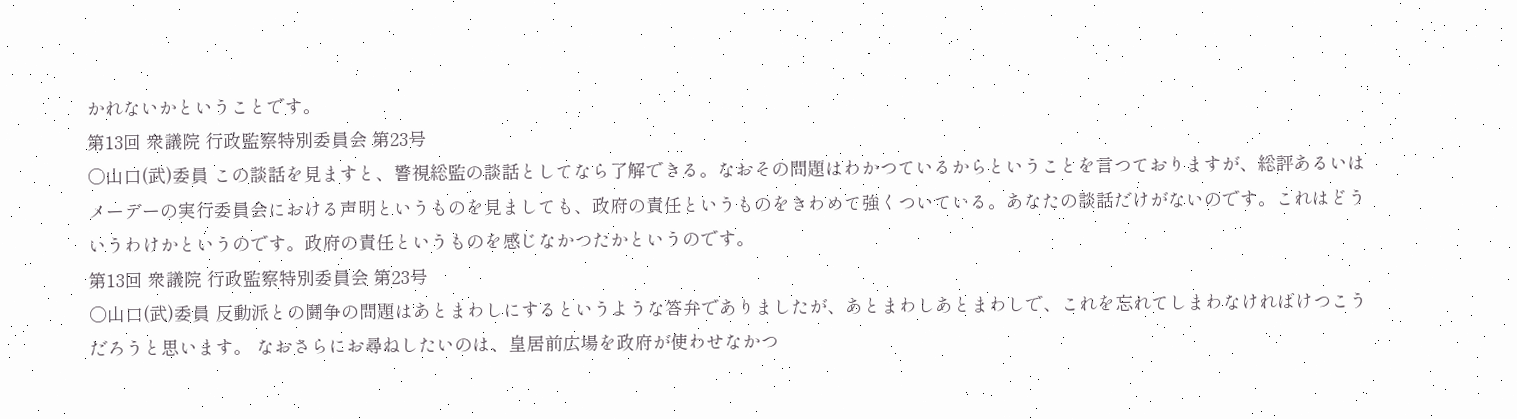かれないかということです。
第13回 衆議院 行政監察特別委員会 第23号
○山口(武)委員 この談話を見ますと、警視総監の談話としてなら了解できる。なおその問題はわかつているからということを言つておりますが、総評あるいはメーデーの実行委員会における声明というものを見ましても、政府の責任というものをきわめて強くついている。あなたの談話だけがないのです。これはどういうわけかというのです。政府の責任というものを感じなかつたかというのです。
第13回 衆議院 行政監察特別委員会 第23号
○山口(武)委員 反動派との鬪争の問題はあとまわしにするというような答弁でありましたが、あとまわしあとまわしで、これを忘れてしまわなければけつこうだろうと思います。 なおさらにお尋ねしたいのは、皇居前広場を政府が使わせなかつ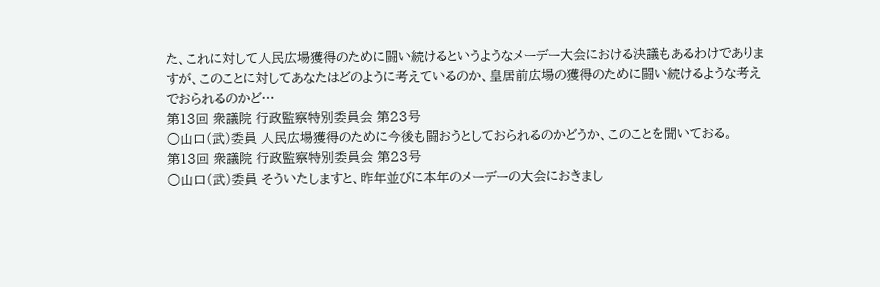た、これに対して人民広場獲得のために闘い続けるというようなメーデー大会における決議もあるわけでありますが、このことに対してあなたはどのように考えているのか、皇居前広場の獲得のために闘い続けるような考えでおられるのかど…
第13回 衆議院 行政監察特別委員会 第23号
○山口(武)委員 人民広場獲得のために今後も闘おうとしておられるのかどうか、このことを聞いておる。
第13回 衆議院 行政監察特別委員会 第23号
○山口(武)委員 そういたしますと、昨年並びに本年のメーデーの大会におきまし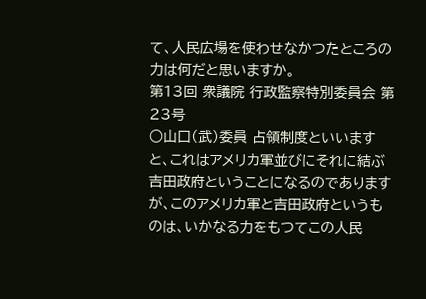て、人民広場を使わせなかつたところの力は何だと思いますか。
第13回 衆議院 行政監察特別委員会 第23号
○山口(武)委員 占領制度といいますと、これはアメリカ軍並びにそれに結ぶ吉田政府ということになるのでありますが、このアメリカ軍と吉田政府というものは、いかなる力をもつてこの人民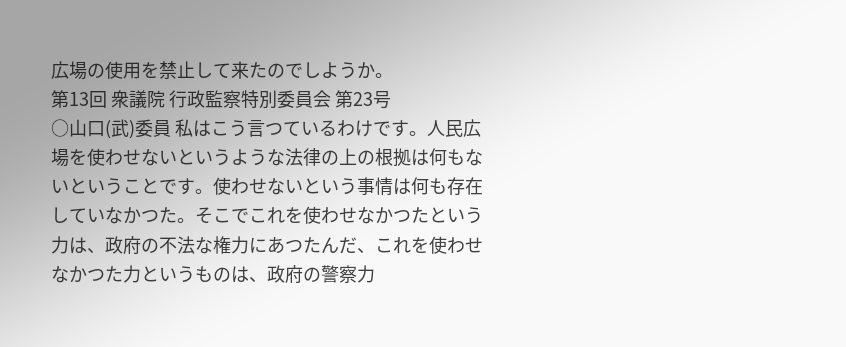広場の使用を禁止して来たのでしようか。
第13回 衆議院 行政監察特別委員会 第23号
○山口(武)委員 私はこう言つているわけです。人民広場を使わせないというような法律の上の根拠は何もないということです。使わせないという事情は何も存在していなかつた。そこでこれを使わせなかつたという力は、政府の不法な権力にあつたんだ、これを使わせなかつた力というものは、政府の警察力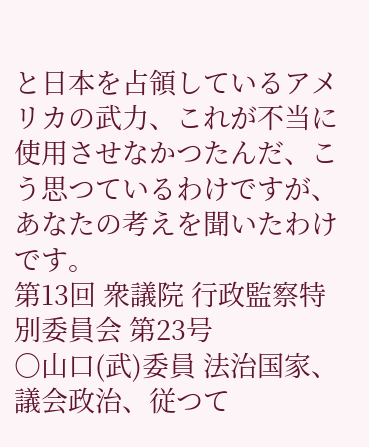と日本を占領しているアメリカの武力、これが不当に使用させなかつたんだ、こう思つているわけですが、あなたの考えを聞いたわけです。
第13回 衆議院 行政監察特別委員会 第23号
○山口(武)委員 法治国家、議会政治、従つて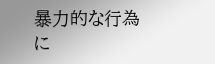暴力的な行為に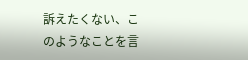訴えたくない、このようなことを言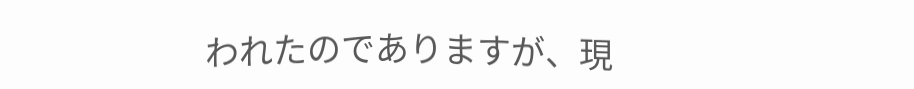われたのでありますが、現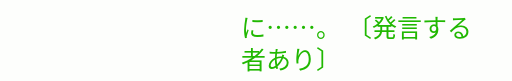に……。 〔発言する者あり〕